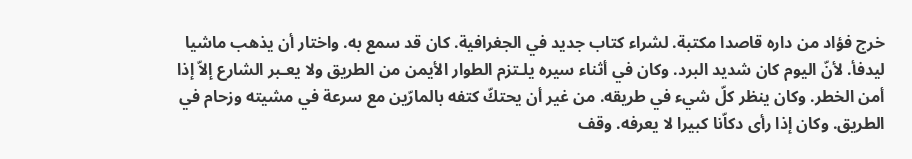خرج فؤاد من داره قاصدا مكتبة. لشراء كتاب جديد في الجغرافية. كان قد سمع به. واختار أن يذهب ماشيا ليدفأ. لأنّ اليوم كان شديد البرد. وكان في أثناء سيره يلـتزم الطوار الأيمن من الطريق ولا يعـبر الشارع إلاّ إذا أمن الخطر. وكان ينظر كلّ شيء في طريقه. من غير أن يحتكّ كتفه بالمارّين مع سرعة في مشيته وزحام في الطريق. وكان إذا رأى دكاّنا كبيرا لا يعرفه. وقف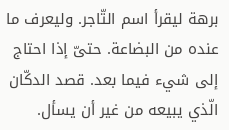برهة ليقرأ اسم التّاجر. وليعرف ما عنده من البضاعة. حتىّ إذا احتاج إلى شيء فيما بعد. قصد الدكّان الّذي يبيعه من غير أن يسأل.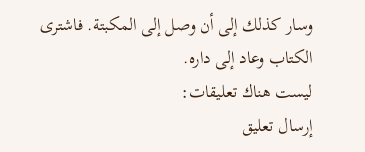وسار كذلك إلى أن وصل إلى المكبتة. فاشترى الكتاب وعاد إلى داره.
ليست هناك تعليقات:
إرسال تعليق